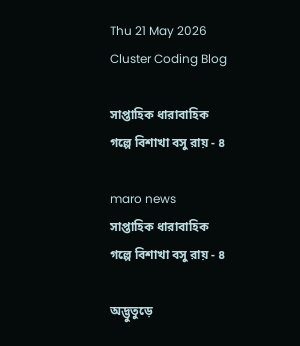Thu 21 May 2026
Cluster Coding Blog

সাপ্তাহিক ধারাবাহিক গল্পে বিশাখা বসু রায় - ৪

maro news
সাপ্তাহিক ধারাবাহিক গল্পে বিশাখা বসু রায় - ৪

অদ্ভুতুড়ে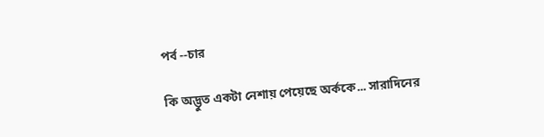পর্ব --চার

কি অদ্ভুত একটা নেশায় পেয়েছে অর্ককে... সারাদিনের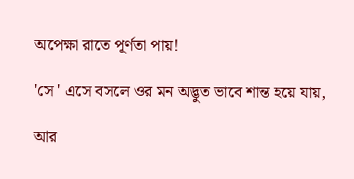অপেক্ষা রাতে পূর্ণতা পায়!

'সে ' এসে বসলে ওর মন অদ্ভুত ভাবে শান্ত হয়ে যায়,

আর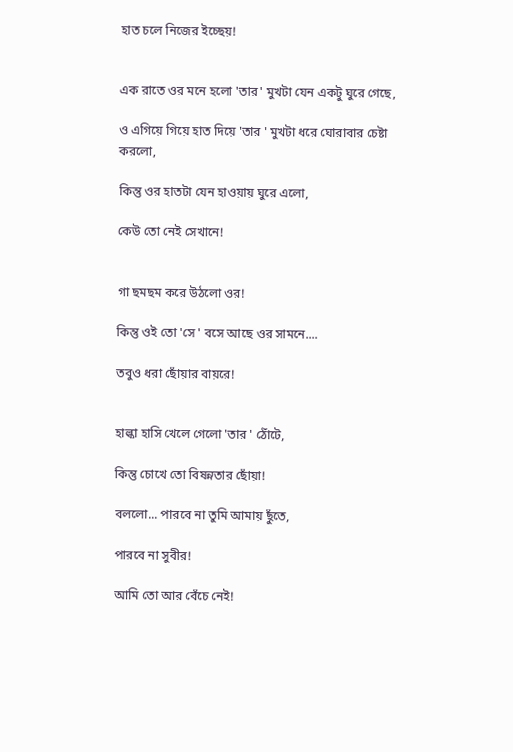হাত চলে নিজের ইচ্ছেয়!


এক রাতে ওর মনে হলো 'তার' মুখটা যেন একটু ঘুরে গেছে,

ও এগিয়ে গিয়ে হাত দিয়ে 'তার ' মুখটা ধরে ঘোরাবার চেষ্টা করলো,

কিন্তু ওর হাতটা যেন হাওয়ায় ঘুরে এলো,

কেউ তো নেই সেখানে!


গা ছমছম করে উঠলো ওর!

কিন্তু ওই তো 'সে ' বসে আছে ওর সামনে....

তবুও ধরা ছোঁয়ার বায়রে!


হাল্কা হাসি খেলে গেলো 'তার ' ঠোঁটে,

কিন্তু চোখে তো বিষন্নতার ছোঁয়া!

বললো... পারবে না তুমি আমায় ছুঁতে,

পারবে না সুবীর!

আমি তো আর বেঁচে নেই!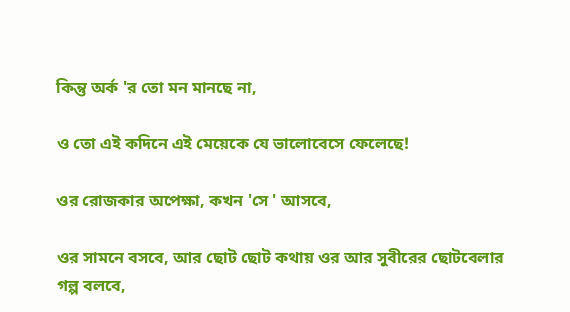কিন্তু অর্ক 'র তো মন মানছে না,

ও তো এই কদিনে এই মেয়েকে যে ভালোবেসে ফেলেছে!

ওর রোজকার অপেক্ষা, কখন 'সে ' আসবে,

ওর সামনে বসবে, আর ছোট ছোট কথায় ওর আর সুবীরের ছোটবেলার গল্প বলবে,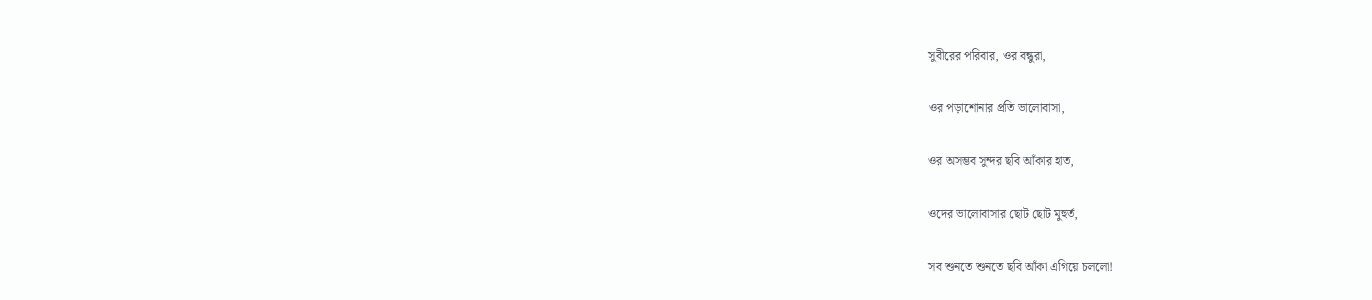সুবীরের পরিবার, ওর বন্ধুরা,

ওর পড়াশোনার প্রতি ভালোবাসা,

ওর অসম্ভব সুন্দর ছবি আঁকার হাত,

ওদের ভালোবাসার ছোট ছোট মুহুর্ত,

সব শুনতে শুনতে ছবি আঁকা এগিয়ে চললো!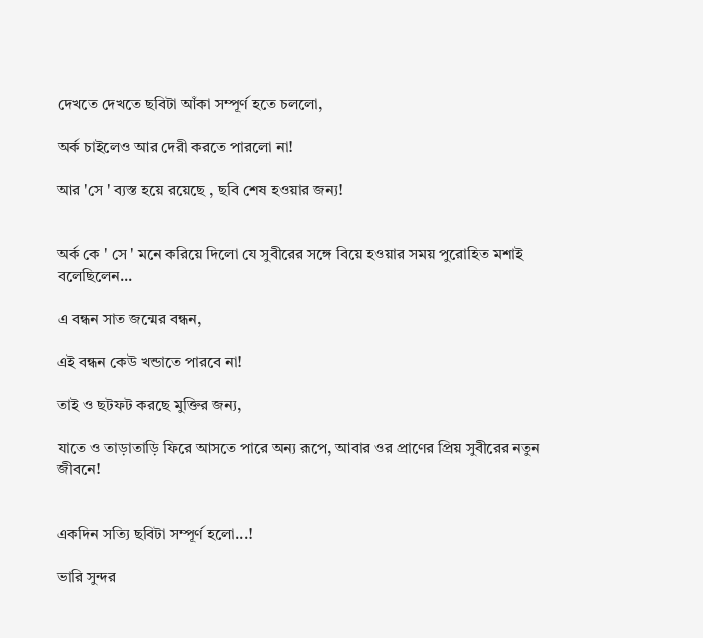দেখতে দেখতে ছবিটা আঁকা সম্পূর্ণ হতে চললো,

অর্ক চাইলেও আর দেরী করতে পারলো না!

আর 'সে ' ব্যস্ত হয়ে রয়েছে , ছবি শেষ হওয়ার জন্য!


অর্ক কে ' সে ' মনে করিয়ে দিলো যে সুবীরের সঙ্গে বিয়ে হওয়ার সময় পুরোহিত মশাই বলেছিলেন...

এ বন্ধন সাত জন্মের বন্ধন,

এই বন্ধন কেউ খন্ডাতে পারবে না!

তাই ও ছটফট করছে মুক্তির জন্য,

যাতে ও তাড়াতাড়ি ফিরে আসতে পারে অন্য রূপে, আবার ওর প্রাণের প্রিয় সুবীরের নতুন জীবনে!


একদিন সত্যি ছবিটা সম্পূর্ণ হলো...!

ভারি সুন্দর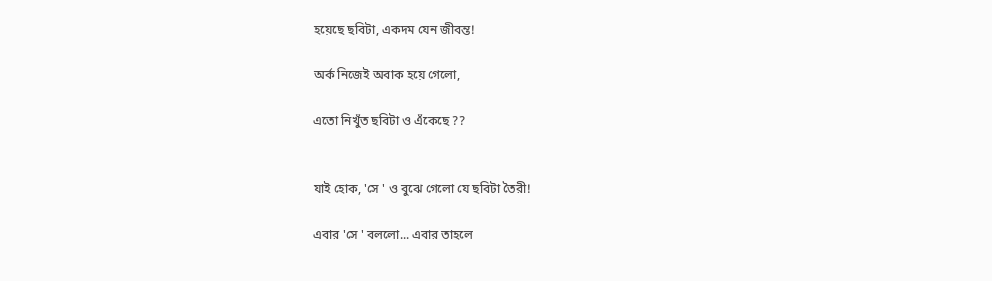হয়েছে ছবিটা, একদম যেন জীবন্ত!

অর্ক নিজেই অবাক হয়ে গেলো,

এতো নিখুঁত ছবিটা ও এঁকেছে ??


যাই হোক, 'সে ' ও বুঝে গেলো যে ছবিটা তৈরী!

এবার 'সে ' বললো... এবার তাহলে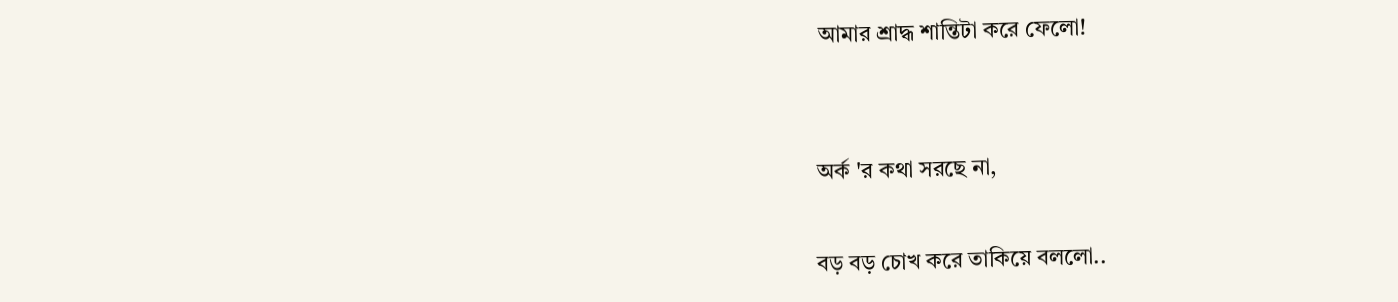আমার শ্রাদ্ধ শান্তিটা করে ফেলো!


অর্ক 'র কথা সরছে না,

বড় বড় চোখ করে তাকিয়ে বললো..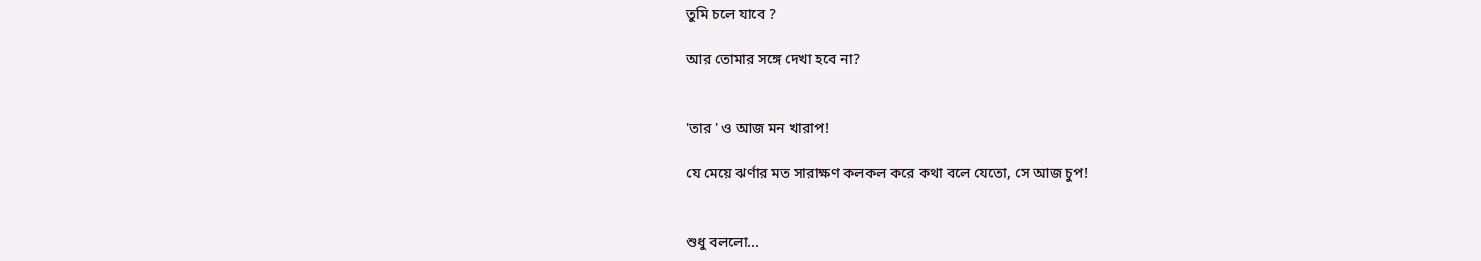তুমি চলে যাবে ?

আর তোমার সঙ্গে দেখা হবে না?


'তার ' ও আজ মন খারাপ!

যে মেয়ে ঝর্ণার মত সারাক্ষণ কলকল করে কথা বলে যেতো, সে আজ চুপ!


শুধু বললো...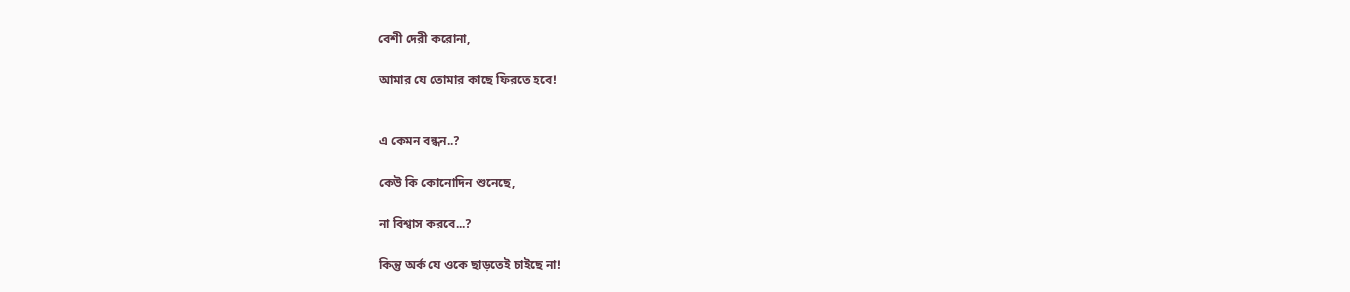বেশী দেরী করোনা,

আমার যে তোমার কাছে ফিরতে হবে!


এ কেমন বন্ধন..?

কেউ কি কোনোদিন শুনেছে,

না বিশ্বাস করবে...?

কিন্তু অর্ক যে ওকে ছাড়তেই চাইছে না!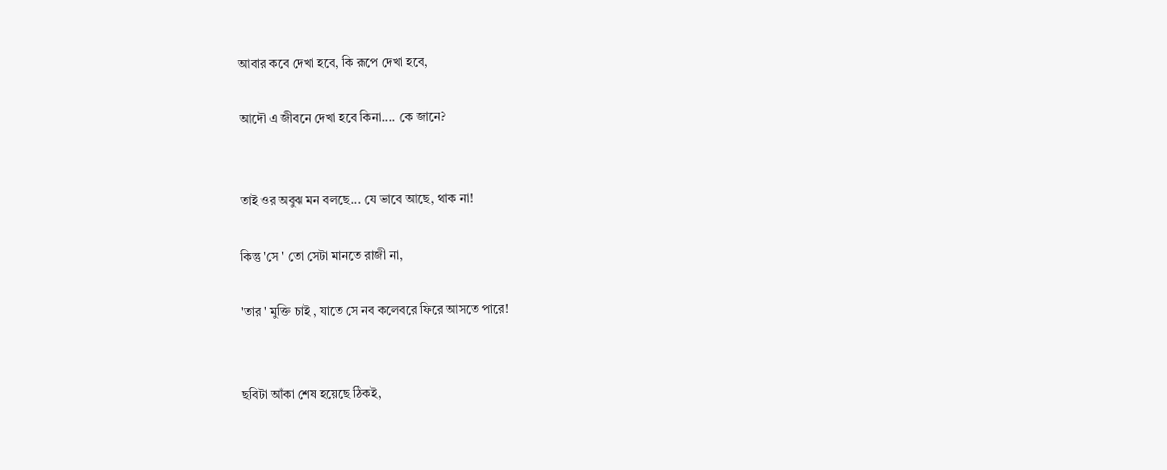আবার কবে দেখা হবে, কি রূপে দেখা হবে,

আদৌ এ জীবনে দেখা হবে কিনা.... কে জানে?


তাই ওর অবুঝ মন বলছে... যে ভাবে আছে, থাক না!

কিন্তু 'সে ' তো সেটা মানতে রাজী না,

'তার ' মুক্তি চাই , যাতে সে নব কলেবরে ফিরে আসতে পারে!


ছবিটা আঁকা শেষ হয়েছে ঠিকই,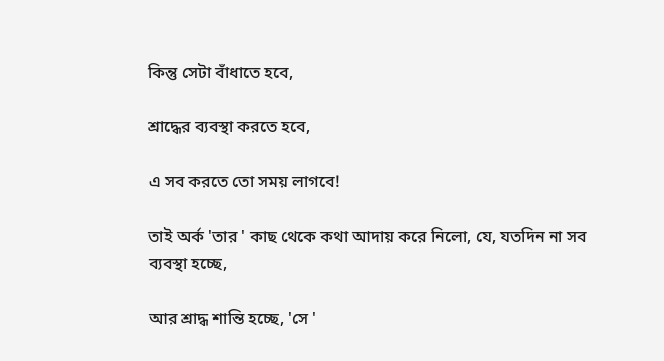কিন্তু সেটা বাঁধাতে হবে,

শ্রাদ্ধের ব্যবস্থা করতে হবে,

এ সব করতে তো সময় লাগবে!

তাই অর্ক 'তার ' কাছ থেকে কথা আদায় করে নিলো, যে, যতদিন না সব ব্যবস্থা হচ্ছে,

আর শ্রাদ্ধ শান্তি হচ্ছে, 'সে '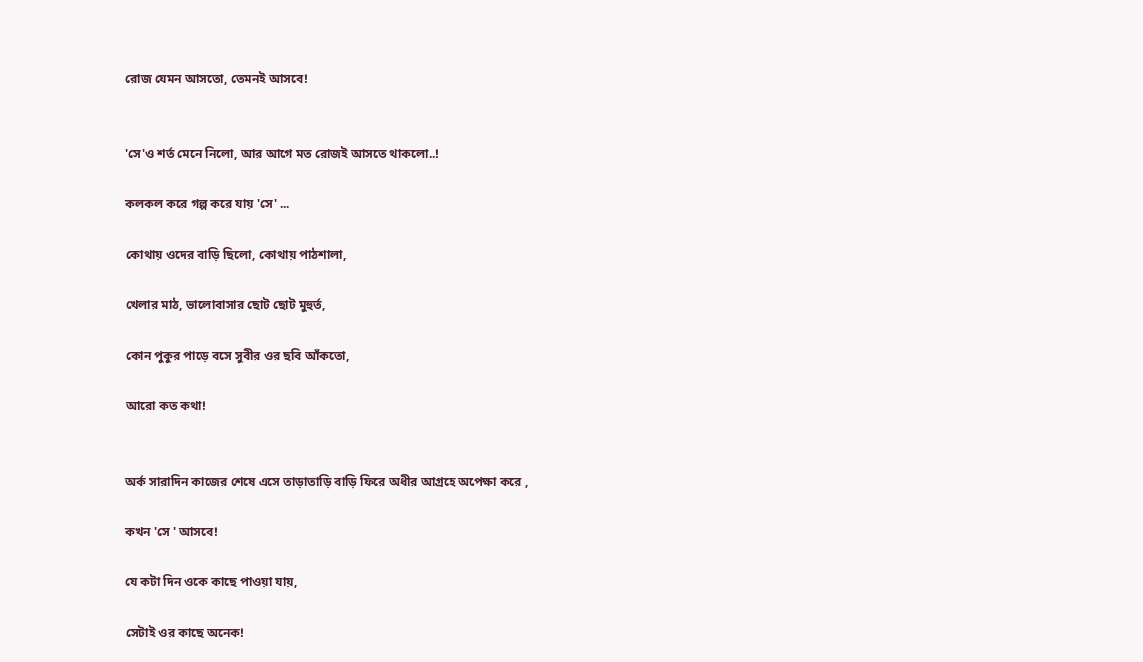রোজ যেমন আসতো, তেমনই আসবে!


'সে'ও শর্ত মেনে নিলো, আর আগে মত রোজই আসতে থাকলো..!

কলকল করে গল্প করে যায় 'সে' ...

কোথায় ওদের বাড়ি ছিলো, কোথায় পাঠশালা,

খেলার মাঠ, ভালোবাসার ছোট ছোট মুহুর্ত,

কোন পুকুর পাড়ে বসে সুবীর ওর ছবি আঁকতো,

আরো কত কথা!


অর্ক সারাদিন কাজের শেষে এসে তাড়াতাড়ি বাড়ি ফিরে অধীর আগ্রহে অপেক্ষা করে ,

কখন 'সে ' আসবে!

যে কটা দিন ওকে কাছে পাওয়া যায়,

সেটাই ওর কাছে অনেক!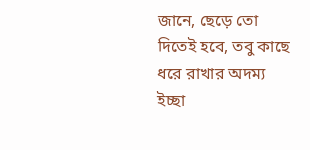জানে, ছেড়ে তো দিতেই হবে, তবু কাছে ধরে রাখার অদম্য ইচ্ছা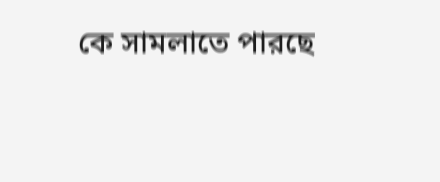কে সামলাতে পারছে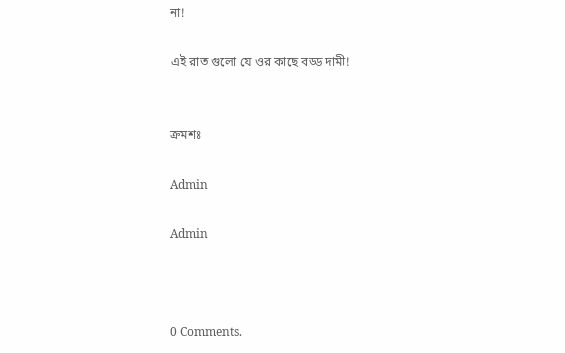না!

এই রাত গুলো যে ওর কাছে বড্ড দামী!


ক্রমশঃ

Admin

Admin



0 Comments.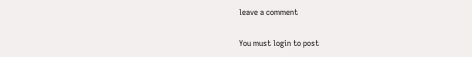leave a comment

You must login to post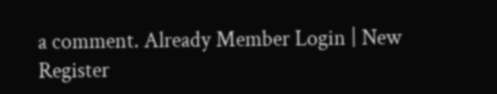a comment. Already Member Login | New Register